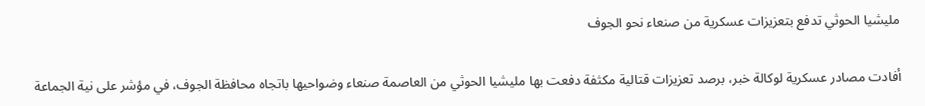مليشيا الحوثي تدفع بتعزيزات عسكرية من صنعاء نحو الجوف

أفادت مصادر عسكرية لوكالة خبر، برصد تعزيزات قتالية مكثفة دفعت بها مليشيا الحوثي من العاصمة صنعاء وضواحيها باتجاه محافظة الجوف، في مؤشر على نية الجماعة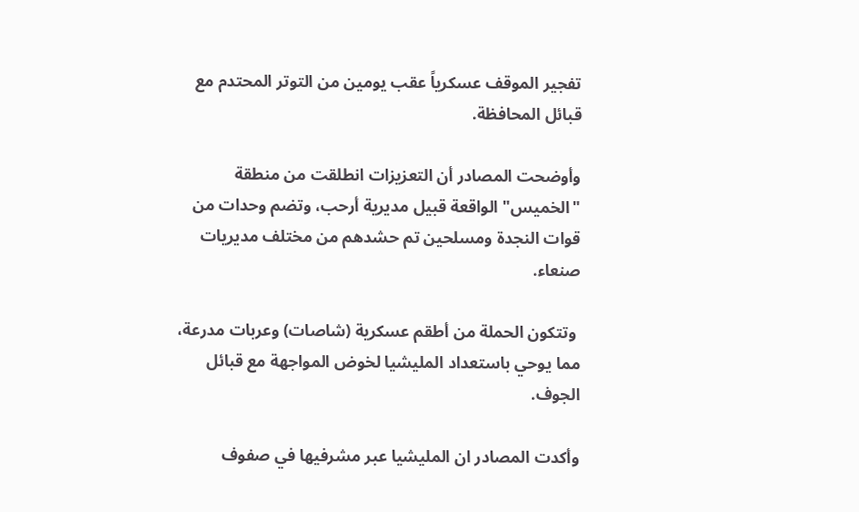تفجير الموقف عسكرياً عقب يومين من التوتر المحتدم مع قبائل المحافظة.

وأوضحت المصادر أن التعزيزات انطلقت من منطقة "الخميس" الواقعة قبيل مديرية أرحب، وتضم وحدات من قوات النجدة ومسلحين تم حشدهم من مختلف مديريات صنعاء.

 وتتكون الحملة من أطقم عسكرية (شاصات) وعربات مدرعة، مما يوحي باستعداد المليشيا لخوض المواجهة مع قبائل الجوف.

وأكدت المصادر ان المليشيا عبر مشرفيها في صفوف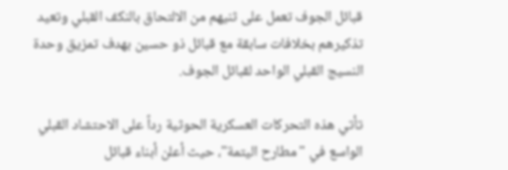قبائل الجوف تعمل على ثنيهم من الالتحاق بالنكف القبلي وتعيد تذكيرهم بخلافات سابقة مع قبائل ذو حسين بهدف تمزيق وحدة النسيج القبلي الواحد لقبائل الجوف.

تأتي هذه التحركات العسكرية الحوثية رداً على الاحتشاد القبلي الواسع في "مطارح اليتمة"، حيث أعلن أبناء قبائل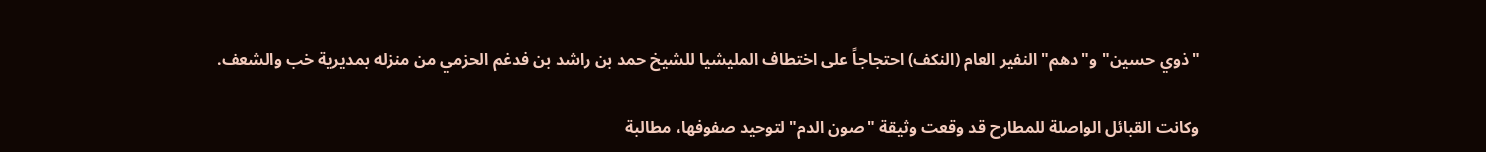"ذوي حسين" و"دهم" النفير العام (النكف) احتجاجاً على اختطاف المليشيا للشيخ حمد بن راشد بن فدغم الحزمي من منزله بمديرية خب والشعف.

وكانت القبائل الواصلة للمطارح قد وقعت وثيقة "صون الدم" لتوحيد صفوفها، مطالبة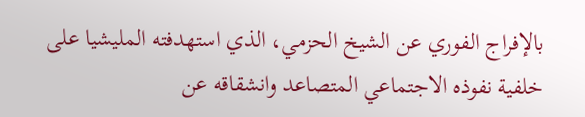بالإفراج الفوري عن الشيخ الحزمي، الذي استهدفته المليشيا على خلفية نفوذه الاجتماعي المتصاعد وانشقاقه عن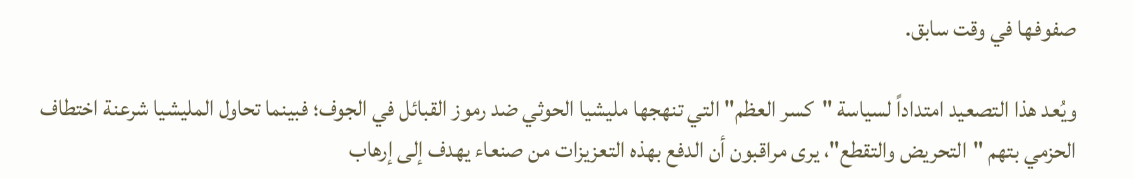صفوفها في وقت سابق.

ويُعد هذا التصعيد امتداداً لسياسة "كسر العظم" التي تنهجها مليشيا الحوثي ضد رموز القبائل في الجوف؛ فبينما تحاول المليشيا شرعنة اختطاف الحزمي بتهم "التحريض والتقطع"، يرى مراقبون أن الدفع بهذه التعزيزات من صنعاء يهدف إلى إرهاب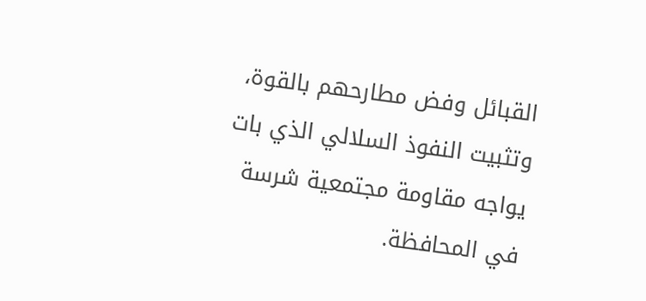القبائل وفض مطارحهم بالقوة، وتثبيت النفوذ السلالي الذي بات يواجه مقاومة مجتمعية شرسة في المحافظة.